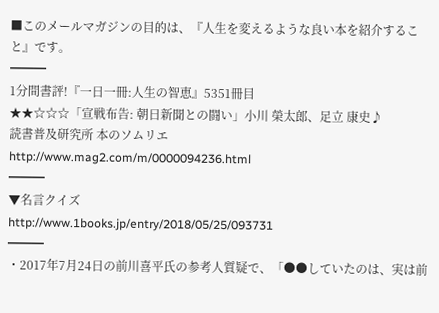■このメールマガジンの目的は、『人生を変えるような良い本を紹介すること』です。
━━━
1分間書評!『一日一冊:人生の智恵』5351冊目
★★☆☆☆「宣戦布告: 朝日新聞との闘い」小川 榮太郎、足立 康史♪
読書普及研究所 本のソムリエ
http://www.mag2.com/m/0000094236.html
━━━
▼名言クイズ
http://www.1books.jp/entry/2018/05/25/093731
━━━
・2017年7月24日の前川喜平氏の参考人質疑で、「●●していたのは、実は前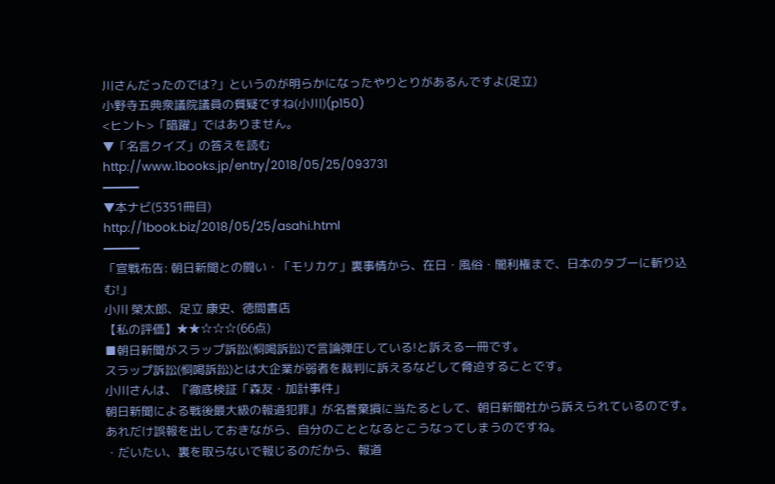川さんだったのでは?」というのが明らかになったやりとりがあるんですよ(足立)
小野寺五典衆議院議員の質疑ですね(小川)(p150)
<ヒント>「暗躍」ではありません。
▼「名言クイズ」の答えを読む
http://www.1books.jp/entry/2018/05/25/093731
━━━
▼本ナビ(5351冊目)
http://1book.biz/2018/05/25/asahi.html
━━━
「宣戦布告: 朝日新聞との闘い・「モリカケ」裏事情から、在日・風俗・闇利権まで、日本のタブーに斬り込む!」
小川 榮太郎、足立 康史、徳間書店
【私の評価】★★☆☆☆(66点)
■朝日新聞がスラップ訴訟(恫喝訴訟)で言論弾圧している!と訴える一冊です。
スラップ訴訟(恫喝訴訟)とは大企業が弱者を裁判に訴えるなどして脅迫することです。
小川さんは、『徹底検証「森友・加計事件」
朝日新聞による戦後最大級の報道犯罪』が名誉棄損に当たるとして、朝日新聞社から訴えられているのです。
あれだけ誤報を出しておきながら、自分のこととなるとこうなってしまうのですね。
・だいたい、裏を取らないで報じるのだから、報道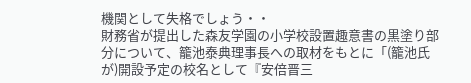機関として失格でしょう・・
財務省が提出した森友学園の小学校設置趣意書の黒塗り部分について、籠池泰典理事長への取材をもとに「(籠池氏が)開設予定の校名として『安倍晋三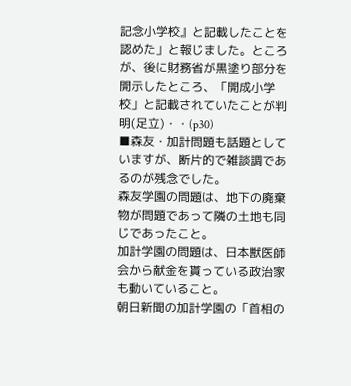記念小学校』と記載したことを認めた」と報じました。ところが、後に財務省が黒塗り部分を開示したところ、「開成小学校」と記載されていたことが判明(足立)・・(p30)
■森友・加計問題も話題としていますが、断片的で雑談調であるのが残念でした。
森友学園の問題は、地下の廃棄物が問題であって隣の土地も同じであったこと。
加計学園の問題は、日本獣医師会から献金を貰っている政治家も動いていること。
朝日新聞の加計学園の「首相の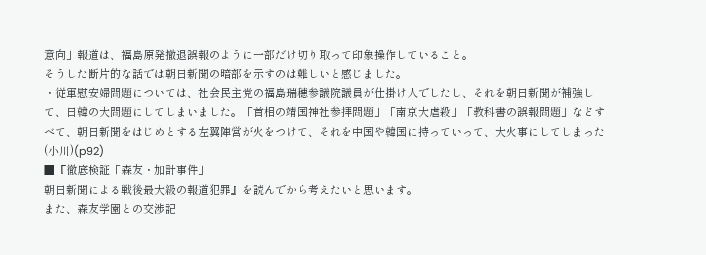意向」報道は、福島原発撤退誤報のように一部だけ切り取って印象操作していること。
そうした断片的な話では朝日新聞の暗部を示すのは難しいと感じました。
・従軍慰安婦問題については、社会民主党の福島瑞穂参議院議員が仕掛け人でしたし、それを朝日新聞が補強して、日韓の大問題にしてしまいました。「首相の靖国神社参拝問題」「南京大虐殺」「教科書の誤報問題」などすべて、朝日新聞をはじめとする左翼陣営が火をつけて、それを中国や韓国に持っていって、大火事にしてしまった(小川)(p92)
■『徹底検証「森友・加計事件」
朝日新聞による戦後最大級の報道犯罪』を読んでから考えたいと思います。
また、森友学園との交渉記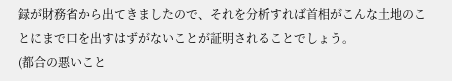録が財務省から出てきましたので、それを分析すれば首相がこんな土地のことにまで口を出すはずがないことが証明されることでしょう。
(都合の悪いこと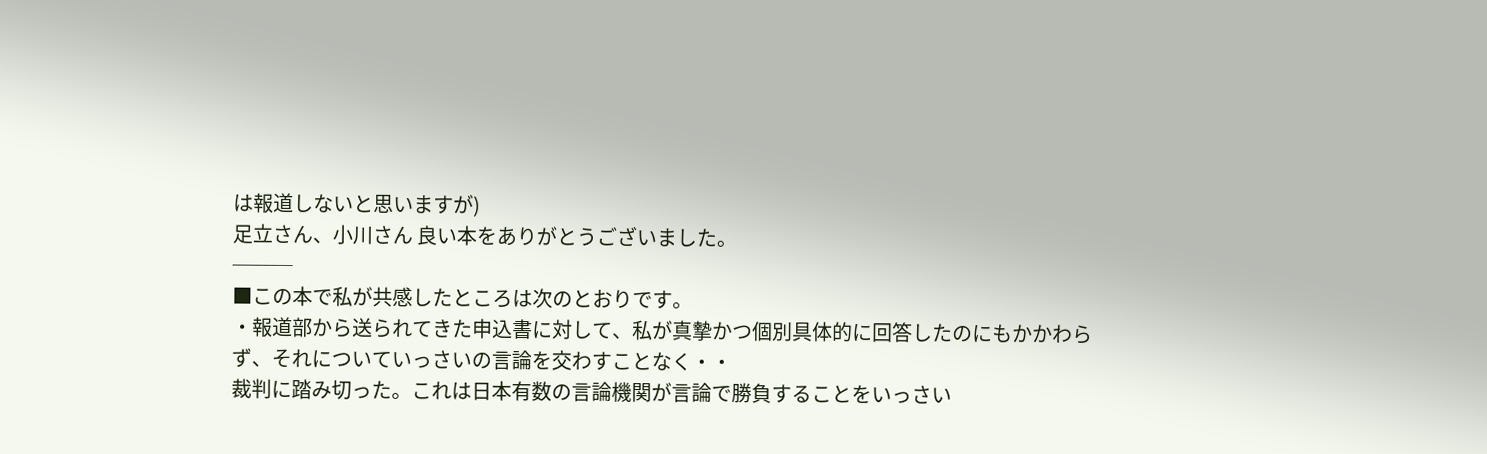は報道しないと思いますが)
足立さん、小川さん 良い本をありがとうございました。
───
■この本で私が共感したところは次のとおりです。
・報道部から送られてきた申込書に対して、私が真摯かつ個別具体的に回答したのにもかかわらず、それについていっさいの言論を交わすことなく・・
裁判に踏み切った。これは日本有数の言論機関が言論で勝負することをいっさい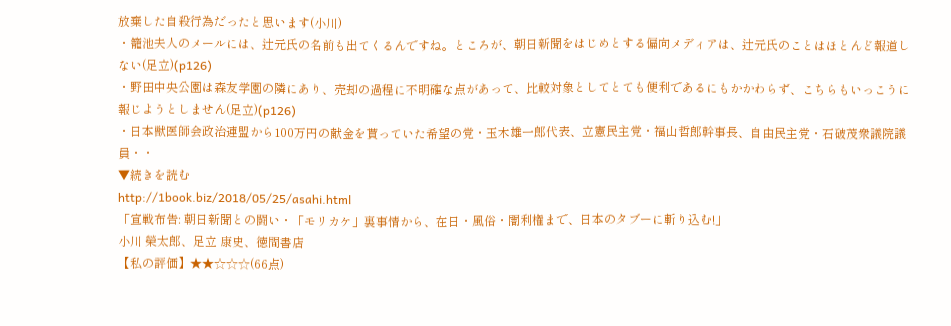放棄した自殺行為だったと思います(小川)
・籠池夫人のメールには、辻元氏の名前も出てくるんですね。ところが、朝日新聞をはじめとする偏向メディアは、辻元氏のことはほとんど報道しない(足立)(p126)
・野田中央公園は森友学園の隣にあり、売却の過程に不明確な点があって、比較対象としてとても便利であるにもかかわらず、こちらもいっこうに報じようとしません(足立)(p126)
・日本獣医師会政治連盟から100万円の献金を貰っていた希望の党・玉木雄一郎代表、立憲民主党・福山哲郎幹事長、自由民主党・石破茂衆議院議員・・
▼続きを読む
http://1book.biz/2018/05/25/asahi.html
「宣戦布告: 朝日新聞との闘い・「モリカケ」裏事情から、在日・風俗・闇利権まで、日本のタブーに斬り込む!」
小川 榮太郎、足立 康史、徳間書店
【私の評価】★★☆☆☆(66点)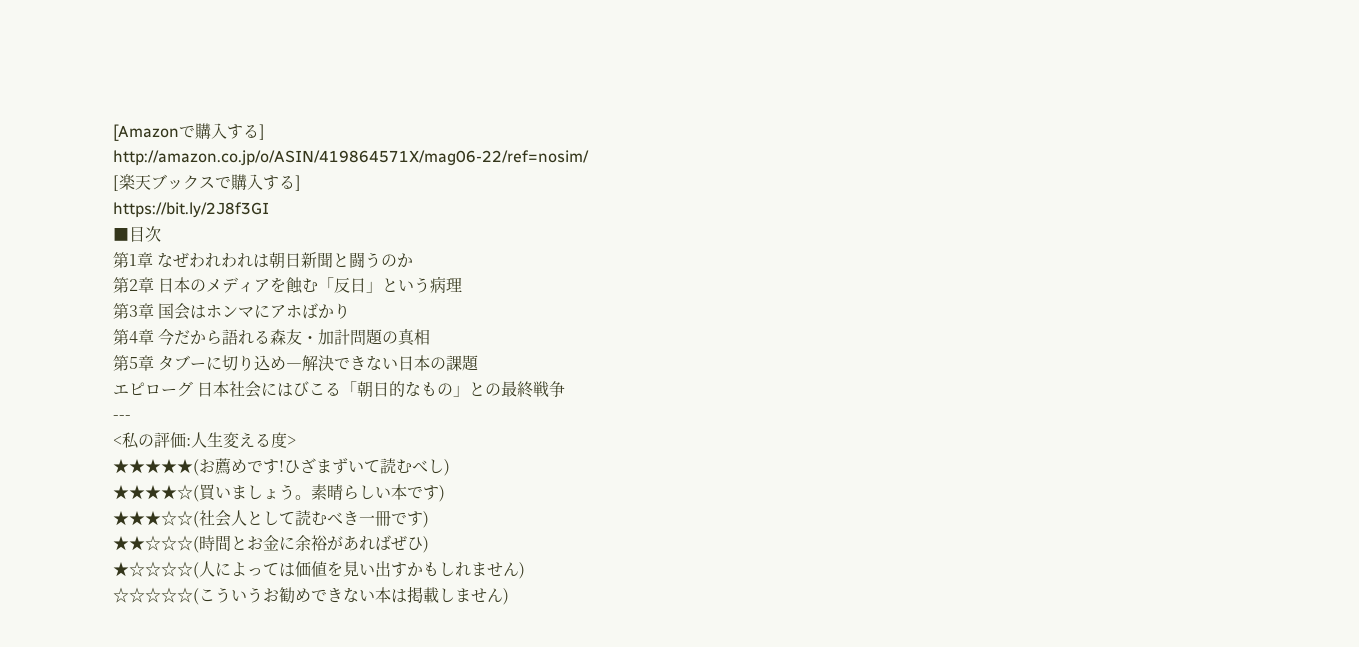[Amazonで購入する]
http://amazon.co.jp/o/ASIN/419864571X/mag06-22/ref=nosim/
[楽天ブックスで購入する]
https://bit.ly/2J8f3GI
■目次
第1章 なぜわれわれは朝日新聞と闘うのか
第2章 日本のメディアを蝕む「反日」という病理
第3章 国会はホンマにアホばかり
第4章 今だから語れる森友・加計問題の真相
第5章 タブーに切り込め―解決できない日本の課題
エピローグ 日本社会にはびこる「朝日的なもの」との最終戦争
---
<私の評価:人生変える度>
★★★★★(お薦めです!ひざまずいて読むべし)
★★★★☆(買いましょう。素晴らしい本です)
★★★☆☆(社会人として読むべき一冊です)
★★☆☆☆(時間とお金に余裕があればぜひ)
★☆☆☆☆(人によっては価値を見い出すかもしれません)
☆☆☆☆☆(こういうお勧めできない本は掲載しません)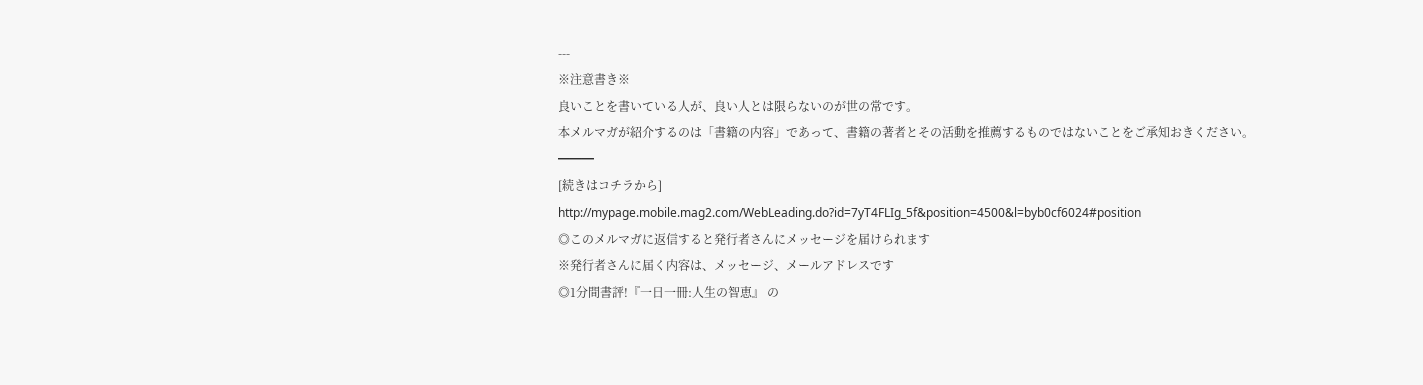---
※注意書き※
良いことを書いている人が、良い人とは限らないのが世の常です。
本メルマガが紹介するのは「書籍の内容」であって、書籍の著者とその活動を推薦するものではないことをご承知おきください。
━━━
[続きはコチラから]
http://mypage.mobile.mag2.com/WebLeading.do?id=7yT4FLIg_5f&position=4500&l=byb0cf6024#position
◎このメルマガに返信すると発行者さんにメッセージを届けられます
※発行者さんに届く内容は、メッセージ、メールアドレスです
◎1分間書評!『一日一冊:人生の智恵』 の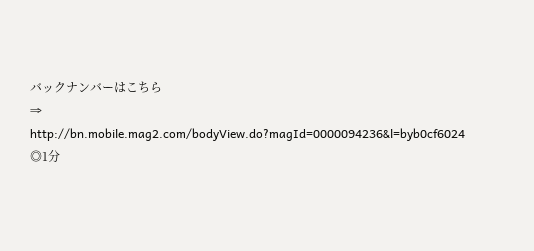バックナンバーはこちら
⇒ http://bn.mobile.mag2.com/bodyView.do?magId=0000094236&l=byb0cf6024
◎1分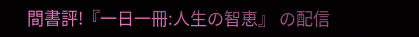間書評!『一日一冊:人生の智恵』 の配信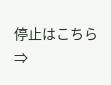停止はこちら
⇒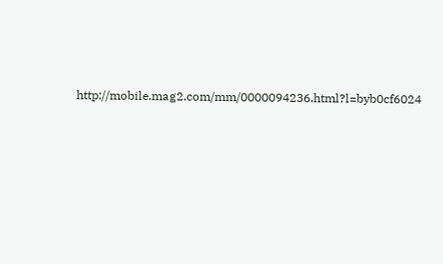http://mobile.mag2.com/mm/0000094236.html?l=byb0cf6024